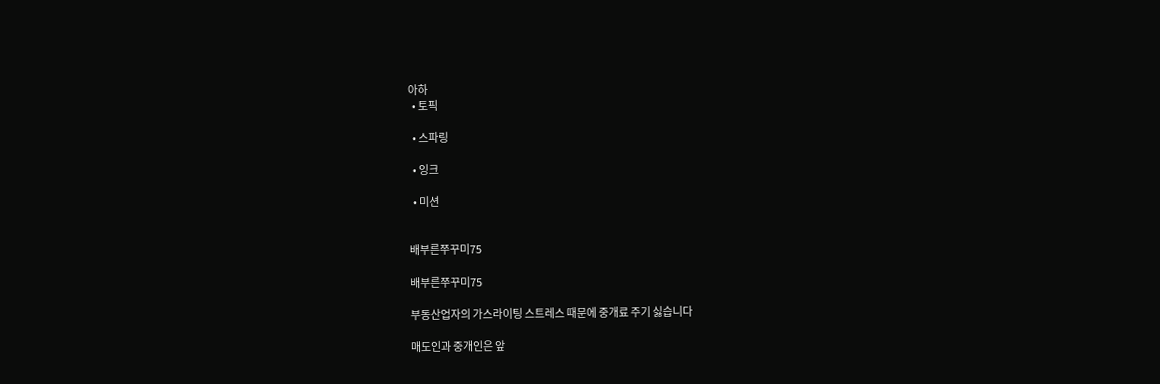아하
  • 토픽

  • 스파링

  • 잉크

  • 미션


배부른쭈꾸미75

배부른쭈꾸미75

부동산업자의 가스라이팅 스트레스 때문에 중개료 주기 싫습니다

매도인과 중개인은 앞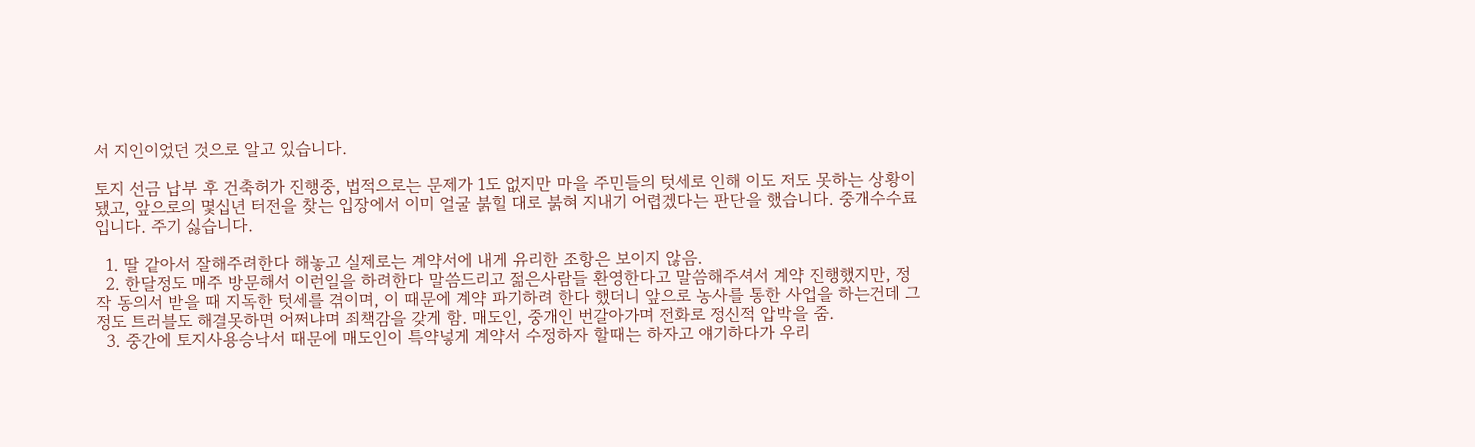서 지인이었던 것으로 알고 있습니다.

토지 선금 납부 후 건축허가 진행중, 법적으로는 문제가 1도 없지만 마을 주민들의 텃세로 인해 이도 저도 못하는 상황이 됐고, 앞으로의 몇십년 터전을 찾는 입장에서 이미 얼굴 붉힐 대로 붉혀 지내기 어렵겠다는 판단을 했습니다. 중개수수료입니다. 주기 싫습니다.

  1. 딸 같아서 잘해주려한다 해놓고 실제로는 계약서에 내게 유리한 조항은 보이지 않음.
  2. 한달정도 매주 방문해서 이런일을 하려한다 말씀드리고 젊은사람들 환영한다고 말씀해주셔서 계약 진행했지만, 정작 동의서 받을 때 지독한 텃세를 겪이며, 이 때문에 계약 파기하려 한다 했더니 앞으로 농사를 통한 사업을 하는건데 그정도 트러블도 해결못하면 어쩌냐며 죄책감을 갖게 함. 매도인, 중개인 번갈아가며 전화로 정신적 압박을 줌.
  3. 중간에 토지사용승낙서 때문에 매도인이 특약넣게 계약서 수정하자 할때는 하자고 얘기하다가 우리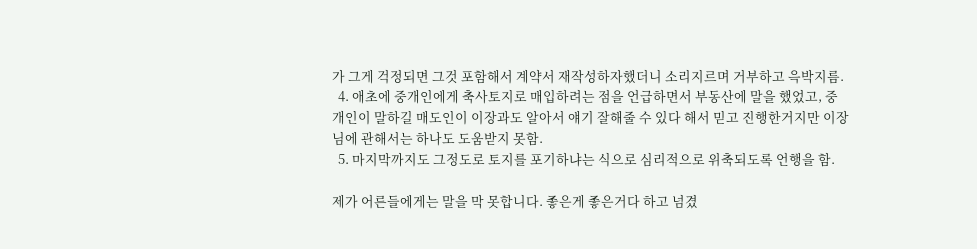가 그게 걱정되면 그것 포함해서 계약서 재작성하자했더니 소리지르며 거부하고 윽박지름.
  4. 애초에 중개인에게 축사토지로 매입하려는 점을 언급하면서 부동산에 말을 했었고, 중개인이 말하길 매도인이 이장과도 알아서 얘기 잘해줄 수 있다 해서 믿고 진행한거지만 이장님에 관해서는 하나도 도움받지 못함.
  5. 마지막까지도 그정도로 토지를 포기하냐는 식으로 심리적으로 위축되도록 언행을 함.

제가 어른들에게는 말을 막 못합니다. 좋은게 좋은거다 하고 넘겼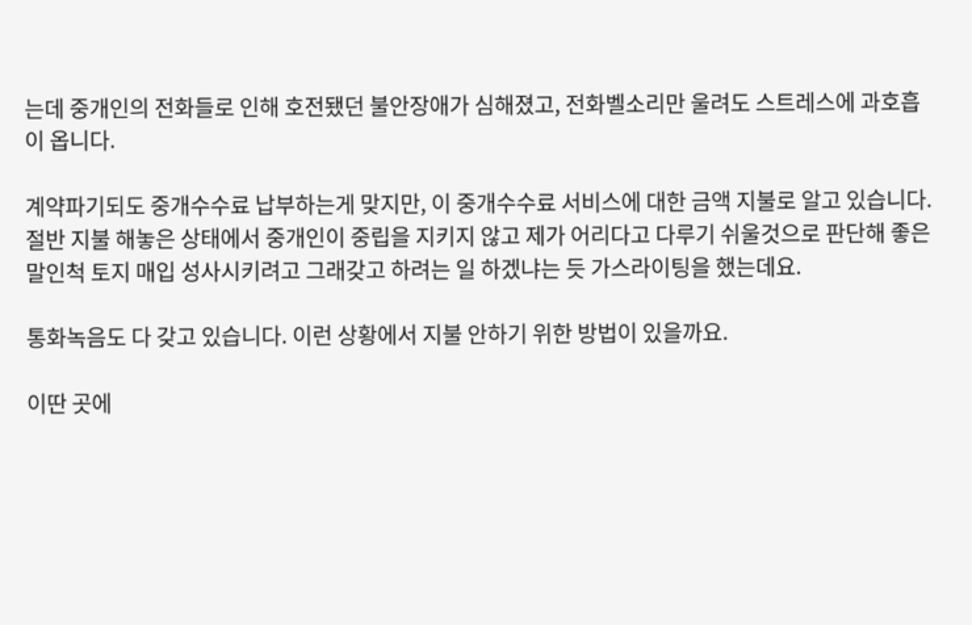는데 중개인의 전화들로 인해 호전됐던 불안장애가 심해졌고, 전화벨소리만 울려도 스트레스에 과호흡이 옵니다.

계약파기되도 중개수수료 납부하는게 맞지만, 이 중개수수료 서비스에 대한 금액 지불로 알고 있습니다. 절반 지불 해놓은 상태에서 중개인이 중립을 지키지 않고 제가 어리다고 다루기 쉬울것으로 판단해 좋은 말인척 토지 매입 성사시키려고 그래갖고 하려는 일 하겠냐는 듯 가스라이팅을 했는데요.

통화녹음도 다 갖고 있습니다. 이런 상황에서 지불 안하기 위한 방법이 있을까요.

이딴 곳에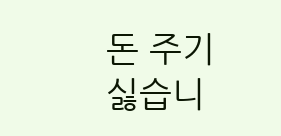돈 주기 싫습니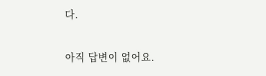다.

아직 답변이 없어요.